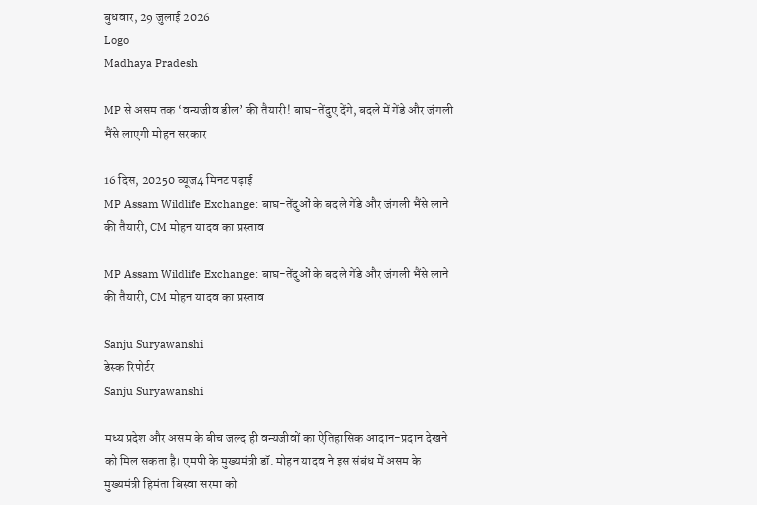बुधवार, 29 जुलाई 2026
Logo
Madhaya Pradesh

MP से असम तक ‘वन्यजीव डील’ की तैयारी! बाघ-तेंदुए देंगे, बदले में गेंडे और जंगली भैंसे लाएगी मोहन सरकार

16 दिस, 20250 व्यूज4 मिनट पढ़ाई
MP Assam Wildlife Exchange: बाघ-तेंदुओं के बदले गेंडे और जंगली भैंसे लाने की तैयारी, CM मोहन यादव का प्रस्ताव

MP Assam Wildlife Exchange: बाघ-तेंदुओं के बदले गेंडे और जंगली भैंसे लाने की तैयारी, CM मोहन यादव का प्रस्ताव

Sanju Suryawanshi
डेस्क रिपोर्टर
Sanju Suryawanshi

मध्य प्रदेश और असम के बीच जल्द ही वन्यजीवों का ऐतिहासिक आदान-प्रदान देखने को मिल सकता है। एमपी के मुख्यमंत्री डॉ. मोहन यादव ने इस संबंध में असम के मुख्यमंत्री हिमंता बिस्वा सरमा को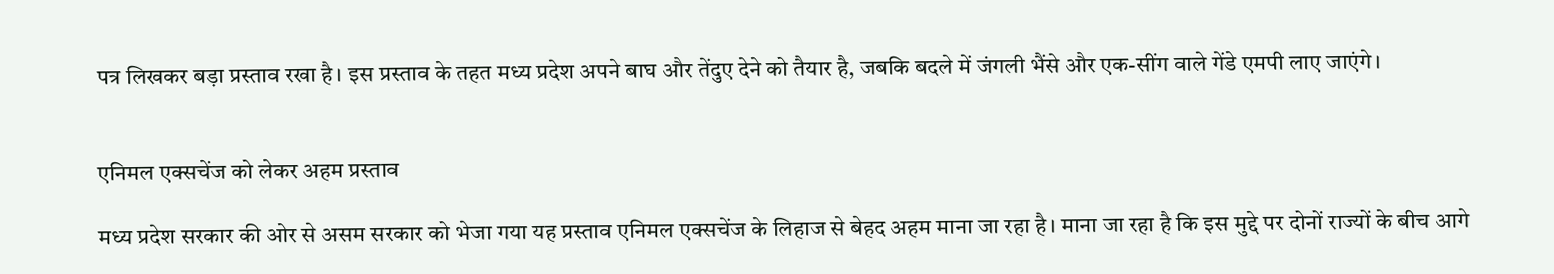पत्र लिखकर बड़ा प्रस्ताव रखा है। इस प्रस्ताव के तहत मध्य प्रदेश अपने बाघ और तेंदुए देने को तैयार है, जबकि बदले में जंगली भैंसे और एक-सींग वाले गेंडे एमपी लाए जाएंगे।


एनिमल एक्सचेंज को लेकर अहम प्रस्ताव

मध्य प्रदेश सरकार की ओर से असम सरकार को भेजा गया यह प्रस्ताव एनिमल एक्सचेंज के लिहाज से बेहद अहम माना जा रहा है। माना जा रहा है कि इस मुद्दे पर दोनों राज्यों के बीच आगे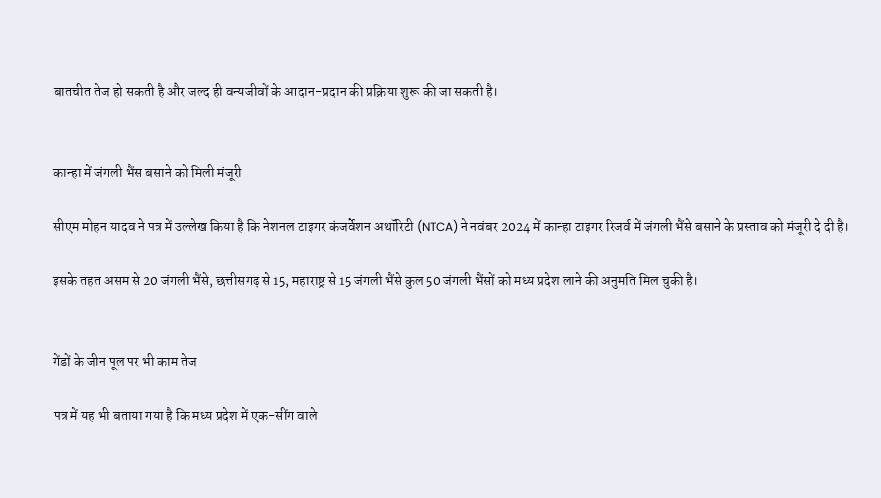बातचीत तेज हो सकती है और जल्द ही वन्यजीवों के आदान-प्रदान की प्रक्रिया शुरू की जा सकती है।


कान्हा में जंगली भैंस बसाने को मिली मंजूरी

सीएम मोहन यादव ने पत्र में उल्लेख किया है कि नेशनल टाइगर कंजर्वेशन अथॉरिटी (NTCA) ने नवंबर 2024 में कान्हा टाइगर रिजर्व में जंगली भैंसे बसाने के प्रस्ताव को मंजूरी दे दी है।

इसके तहत असम से 20 जंगली भैंसे, छत्तीसगढ़ से 15, महाराष्ट्र से 15 जंगली भैंसे कुल 50 जंगली भैंसों को मध्य प्रदेश लाने की अनुमति मिल चुकी है।


गेंडों के जीन पूल पर भी काम तेज

पत्र में यह भी बताया गया है कि मध्य प्रदेश में एक-सींग वाले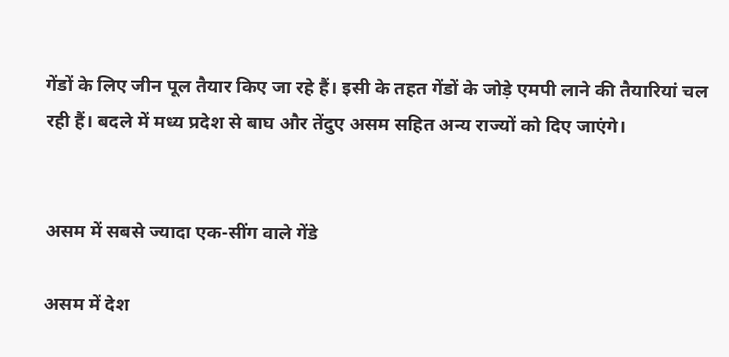गेंडों के लिए जीन पूल तैयार किए जा रहे हैं। इसी के तहत गेंडों के जोड़े एमपी लाने की तैयारियां चल रही हैं। बदले में मध्य प्रदेश से बाघ और तेंदुए असम सहित अन्य राज्यों को दिए जाएंगे।


असम में सबसे ज्यादा एक-सींग वाले गेंडे

असम में देश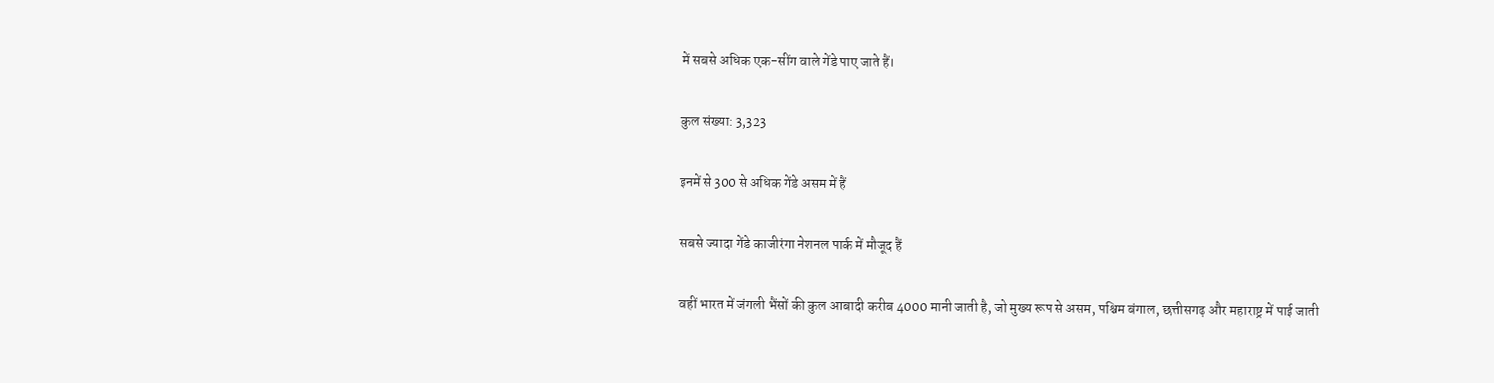में सबसे अधिक एक-सींग वाले गेंडे पाए जाते हैं।

कुल संख्या: 3,323

इनमें से 300 से अधिक गेंडे असम में हैं

सबसे ज्यादा गेंडे काजीरंगा नेशनल पार्क में मौजूद हैं

वहीं भारत में जंगली भैंसों की कुल आबादी करीब 4000 मानी जाती है, जो मुख्य रूप से असम, पश्चिम बंगाल, छत्तीसगढ़ और महाराष्ट्र में पाई जाती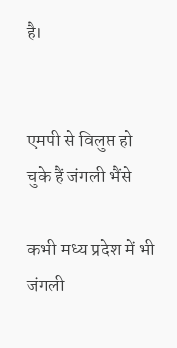है।


एमपी से विलुप्त हो चुके हैं जंगली भैंसे

कभी मध्य प्रदेश में भी जंगली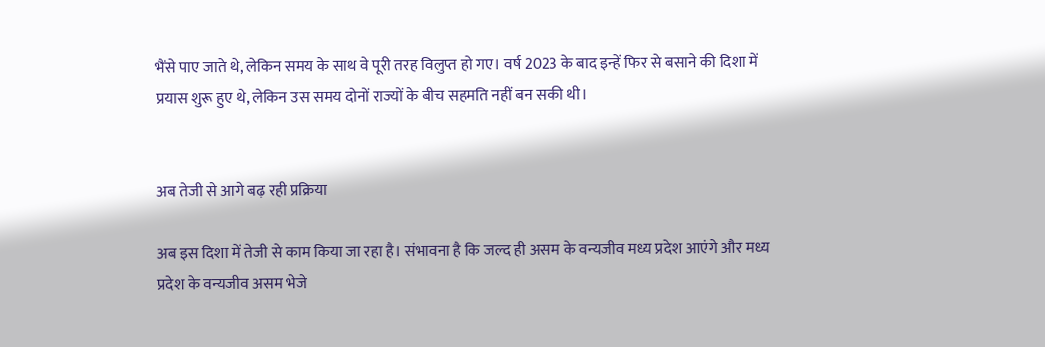भैंसे पाए जाते थे, लेकिन समय के साथ वे पूरी तरह विलुप्त हो गए। वर्ष 2023 के बाद इन्हें फिर से बसाने की दिशा में प्रयास शुरू हुए थे, लेकिन उस समय दोनों राज्यों के बीच सहमति नहीं बन सकी थी।


अब तेजी से आगे बढ़ रही प्रक्रिया

अब इस दिशा में तेजी से काम किया जा रहा है। संभावना है कि जल्द ही असम के वन्यजीव मध्य प्रदेश आएंगे और मध्य प्रदेश के वन्यजीव असम भेजे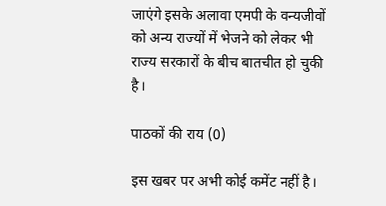जाएंगे इसके अलावा एमपी के वन्यजीवों को अन्य राज्यों में भेजने को लेकर भी राज्य सरकारों के बीच बातचीत हो चुकी है।

पाठकों की राय (0)

इस खबर पर अभी कोई कमेंट नहीं है।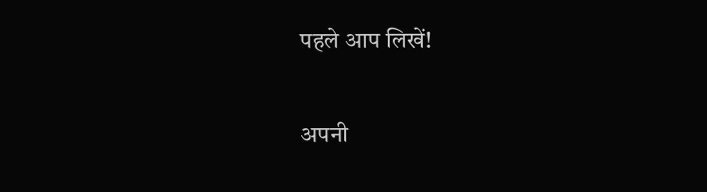पहले आप लिखें!

अपनी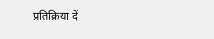प्रतिक्रिया दें